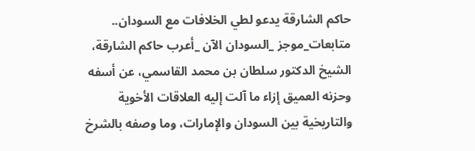حاكم الشارقة يدعو لطي الخلافات مع السودان..
متابعات_موجز _السودان الآن _أعرب حاكم الشارقة، الشيخ الدكتور سلطان بن محمد القاسمي، عن أسفه وحزنه العميق إزاء ما آلت إليه العلاقات الأخوية والتاريخية بين السودان والإمارات، وما وصفه بالشرخ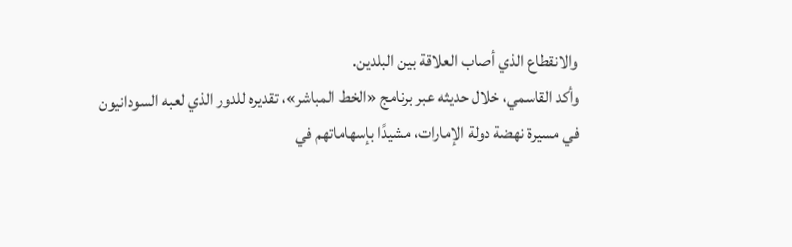والانقطاع الذي أصاب العلاقة بين البلدين.
وأكد القاسمي، خلال حديثه عبر برنامج «الخط المباشر»، تقديره للدور الذي لعبه السودانيون في مسيرة نهضة دولة الإمارات، مشيدًا بإسهاماتهم في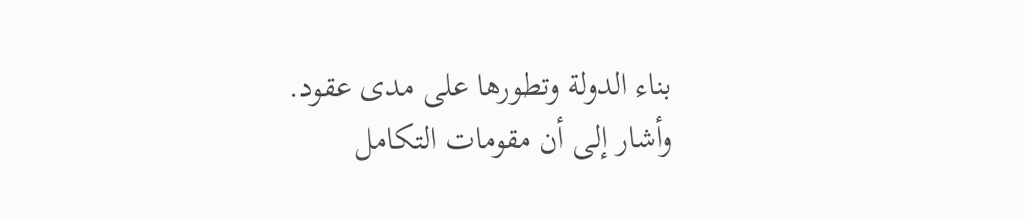بناء الدولة وتطورها على مدى عقود.
وأشار إلى أن مقومات التكامل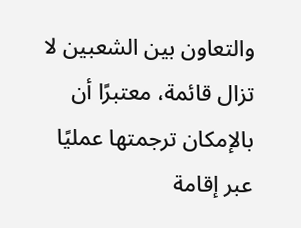والتعاون بين الشعبين لا تزال قائمة، معتبرًا أن بالإمكان ترجمتها عمليًا عبر إقامة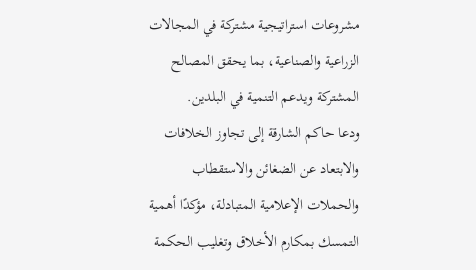مشروعات استراتيجية مشتركة في المجالات الزراعية والصناعية، بما يحقق المصالح المشتركة ويدعم التنمية في البلدين.
ودعا حاكم الشارقة إلى تجاوز الخلافات والابتعاد عن الضغائن والاستقطاب والحملات الإعلامية المتبادلة، مؤكدًا أهمية التمسك بمكارم الأخلاق وتغليب الحكمة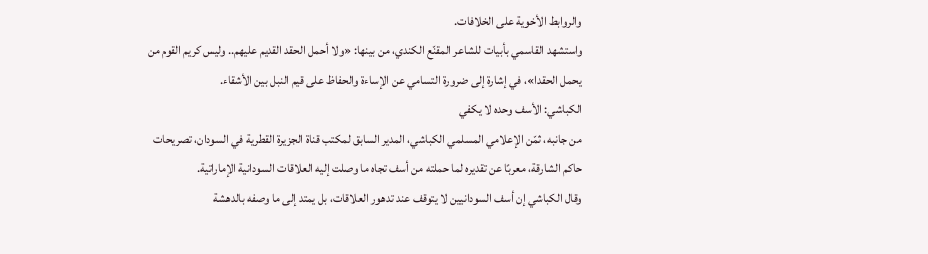والروابط الأخوية على الخلافات.
واستشهد القاسمي بأبيات للشاعر المقنّع الكندي، من بينها: «ولا أحمل الحقد القديم عليهم.. وليس كريم القوم من يحمل الحقدا»، في إشارة إلى ضرورة التسامي عن الإساءة والحفاظ على قيم النبل بين الأشقاء.
الكباشي: الأسف وحده لا يكفي
من جانبه، ثمّن الإعلامي المسلمي الكباشي، المدير السابق لمكتب قناة الجزيرة القطرية في السودان، تصريحات حاكم الشارقة، معربًا عن تقديره لما حملته من أسف تجاه ما وصلت إليه العلاقات السودانية الإماراتية.
وقال الكباشي إن أسف السودانيين لا يتوقف عند تدهور العلاقات، بل يمتد إلى ما وصفه بالدهشة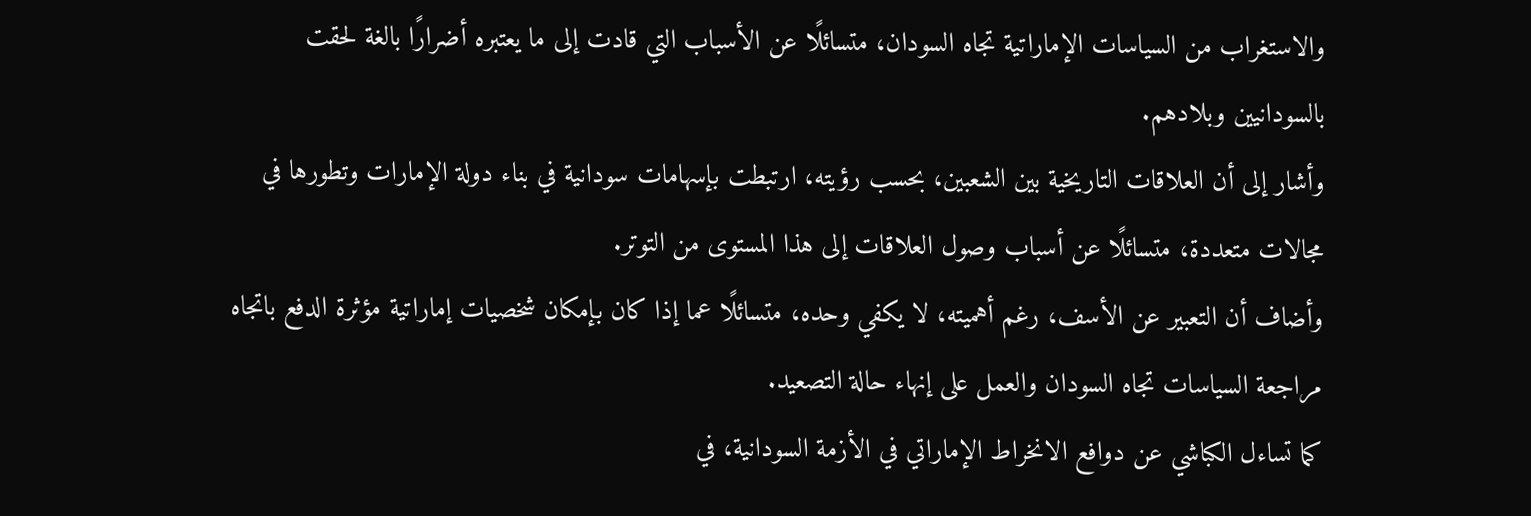والاستغراب من السياسات الإماراتية تجاه السودان، متسائلًا عن الأسباب التي قادت إلى ما يعتبره أضرارًا بالغة لحقت بالسودانيين وبلادهم.
وأشار إلى أن العلاقات التاريخية بين الشعبين، بحسب رؤيته، ارتبطت بإسهامات سودانية في بناء دولة الإمارات وتطورها في مجالات متعددة، متسائلًا عن أسباب وصول العلاقات إلى هذا المستوى من التوتر.
وأضاف أن التعبير عن الأسف، رغم أهميته، لا يكفي وحده، متسائلًا عما إذا كان بإمكان شخصيات إماراتية مؤثرة الدفع باتجاه مراجعة السياسات تجاه السودان والعمل على إنهاء حالة التصعيد.
كما تساءل الكباشي عن دوافع الانخراط الإماراتي في الأزمة السودانية، في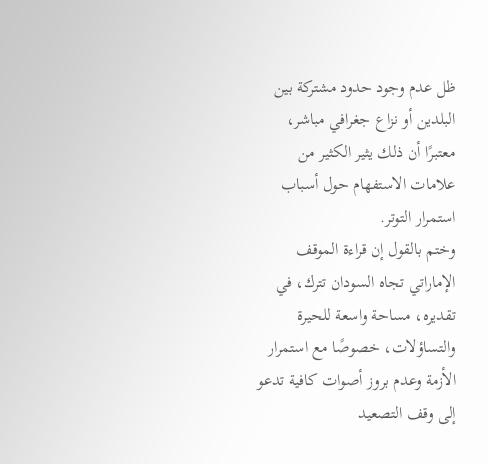ظل عدم وجود حدود مشتركة بين البلدين أو نزاع جغرافي مباشر، معتبرًا أن ذلك يثير الكثير من علامات الاستفهام حول أسباب استمرار التوتر.
وختم بالقول إن قراءة الموقف الإماراتي تجاه السودان تترك، في تقديره، مساحة واسعة للحيرة والتساؤلات، خصوصًا مع استمرار الأزمة وعدم بروز أصوات كافية تدعو إلى وقف التصعيد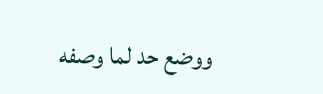ووضع حد لما وصفه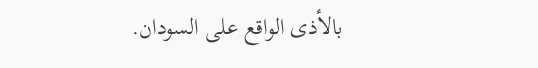بالأذى الواقع على السودان.